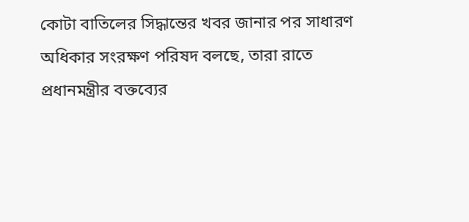কোটা বাতিলের সিদ্ধান্তের খবর জানার পর সাধারণ অধিকার সংরক্ষণ পরিষদ বলছে, তারা রাতে প্রধানমন্ত্রীর বক্তব্যের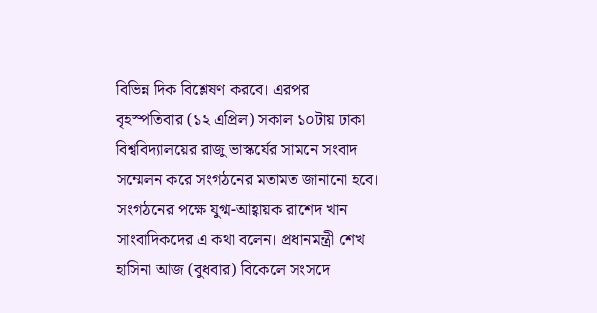বিভিন্ন দিক বিশ্লেষণ করবে। এরপর বৃহস্পতিবার (১২ এপ্রিল) সকাল ১০টায় ঢাকা বিশ্ববিদ্যালয়ের রাজু ভাস্কর্যের সামনে সংবাদ সম্মেলন করে সংগঠনের মতামত জানানো হবে।
সংগঠনের পক্ষে যুগ্ম-আহ্বায়ক রাশেদ খান সাংবাদিকদের এ কথা বলেন। প্রধানমন্ত্রী শেখ হাসিনা আজ (বুধবার) বিকেলে সংসদে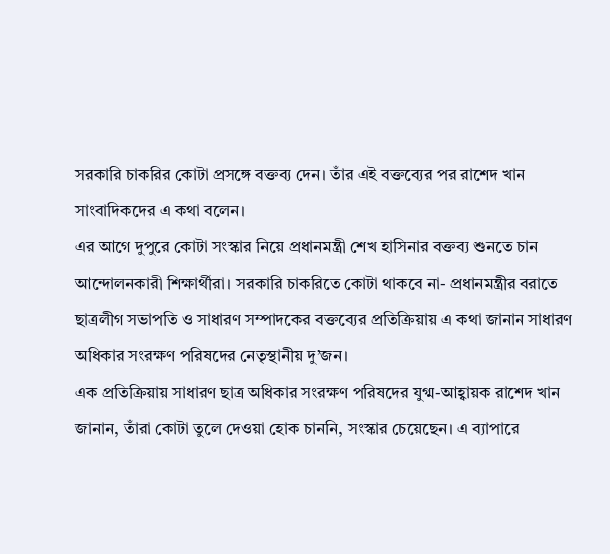সরকারি চাকরির কোটা প্রসঙ্গে বক্তব্য দেন। তাঁর এই বক্তব্যের পর রাশেদ খান সাংবাদিকদের এ কথা বলেন।
এর আগে দুপুরে কোটা সংস্কার নিয়ে প্রধানমন্ত্রী শেখ হাসিনার বক্তব্য শুনতে চান আন্দোলনকারী শিক্ষার্থীরা। সরকারি চাকরিতে কোটা থাকবে না- প্রধানমন্ত্রীর বরাতে ছাত্রলীগ সভাপতি ও সাধারণ সম্পাদকের বক্তব্যের প্রতিক্রিয়ায় এ কথা জানান সাধারণ অধিকার সংরক্ষণ পরিষদের নেতৃস্থানীয় দু’জন।
এক প্রতিক্রিয়ায় সাধারণ ছাত্র অধিকার সংরক্ষণ পরিষদের যুগ্ম-আহ্বায়ক রাশেদ খান জানান, তাঁরা কোটা তুলে দেওয়া হোক চাননি, সংস্কার চেয়েছেন। এ ব্যাপারে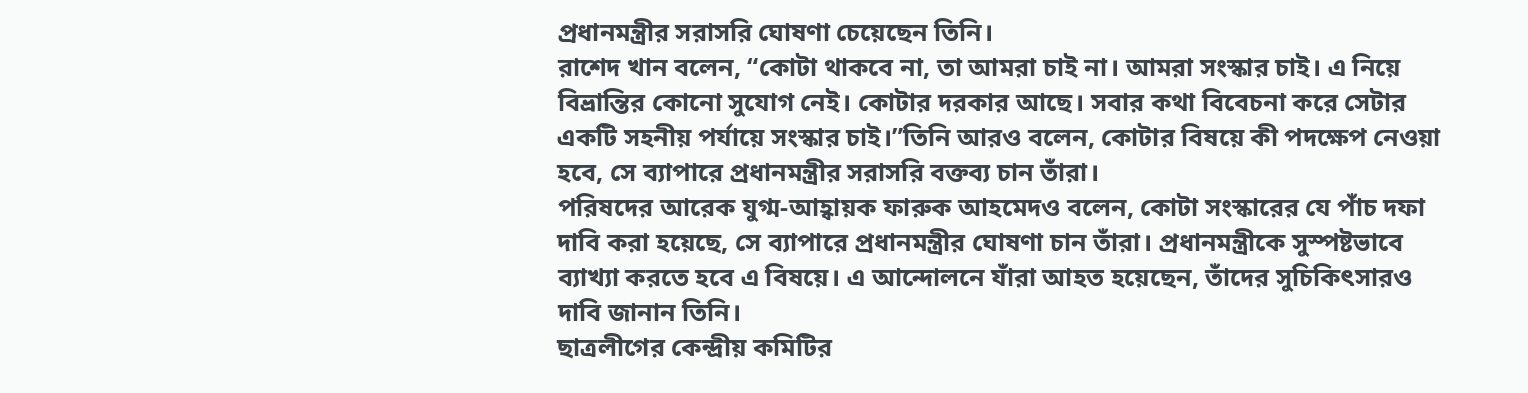প্রধানমন্ত্রীর সরাসরি ঘোষণা চেয়েছেন তিনি।
রাশেদ খান বলেন, “কোটা থাকবে না, তা আমরা চাই না। আমরা সংস্কার চাই। এ নিয়ে বিভ্রান্তির কোনো সুযোগ নেই। কোটার দরকার আছে। সবার কথা বিবেচনা করে সেটার একটি সহনীয় পর্যায়ে সংস্কার চাই।”তিনি আরও বলেন, কোটার বিষয়ে কী পদক্ষেপ নেওয়া হবে, সে ব্যাপারে প্রধানমন্ত্রীর সরাসরি বক্তব্য চান তাঁরা।
পরিষদের আরেক যুগ্ম-আহ্বায়ক ফারুক আহমেদও বলেন, কোটা সংস্কারের যে পাঁচ দফা দাবি করা হয়েছে, সে ব্যাপারে প্রধানমন্ত্রীর ঘোষণা চান তাঁরা। প্রধানমন্ত্রীকে সুস্পষ্টভাবে ব্যাখ্যা করতে হবে এ বিষয়ে। এ আন্দোলনে যাঁরা আহত হয়েছেন, তাঁদের সুচিকিৎসারও দাবি জানান তিনি।
ছাত্রলীগের কেন্দ্রীয় কমিটির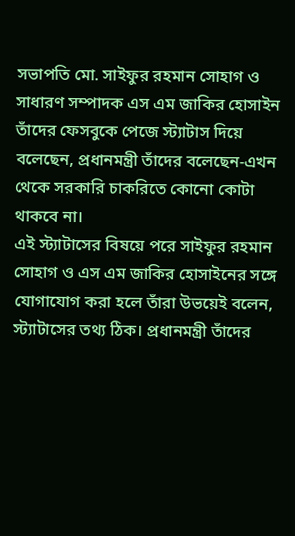সভাপতি মো. সাইফুর রহমান সোহাগ ও সাধারণ সম্পাদক এস এম জাকির হোসাইন তাঁদের ফেসবুকে পেজে স্ট্যাটাস দিয়ে বলেছেন, প্রধানমন্ত্রী তাঁদের বলেছেন-এখন থেকে সরকারি চাকরিতে কোনো কোটা থাকবে না।
এই স্ট্যাটাসের বিষয়ে পরে সাইফুর রহমান সোহাগ ও এস এম জাকির হোসাইনের সঙ্গে যোগাযোগ করা হলে তাঁরা উভয়েই বলেন, স্ট্যাটাসের তথ্য ঠিক। প্রধানমন্ত্রী তাঁদের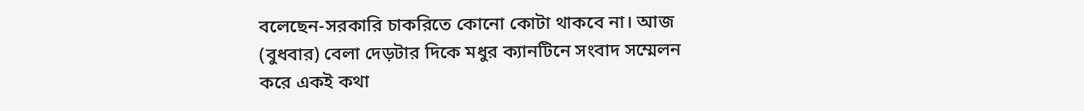বলেছেন-সরকারি চাকরিতে কোনো কোটা থাকবে না। আজ (বুধবার) বেলা দেড়টার দিকে মধুর ক্যানটিনে সংবাদ সম্মেলন করে একই কথা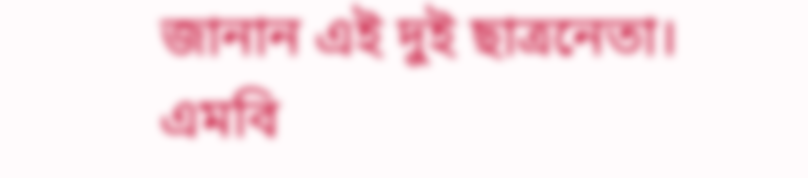জানান এই দুই ছাত্রনেতা।
এমবি